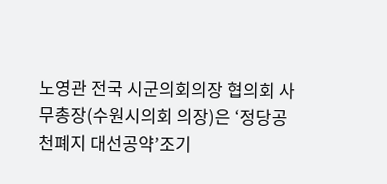노영관 전국 시군의회의장 협의회 사무총장(수원시의회 의장)은 ‘정당공천폐지 대선공약’조기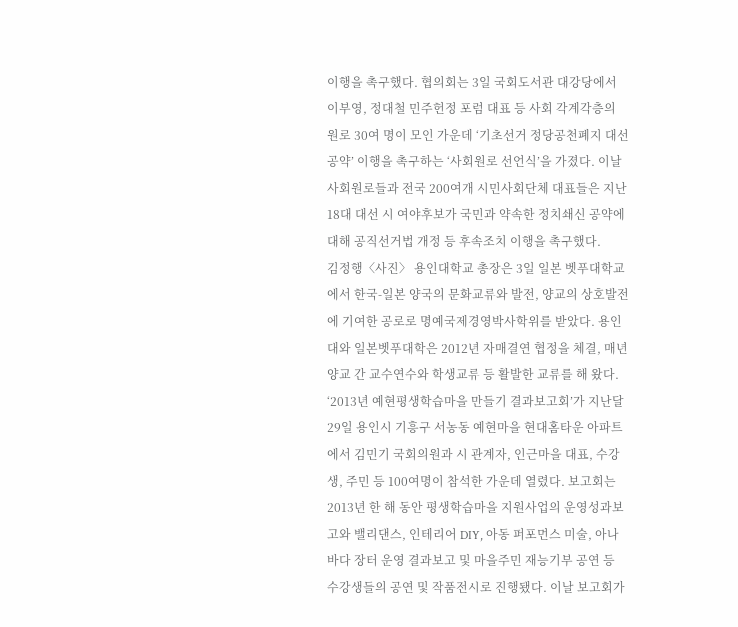이행을 촉구했다. 협의회는 3일 국회도서관 대강당에서 이부영, 정대철 민주헌정 포럼 대표 등 사회 각계각층의 원로 30여 명이 모인 가운데 ‘기초선거 정당공천폐지 대선공약’ 이행을 촉구하는 ‘사회원로 선언식’을 가졌다. 이날 사회원로들과 전국 200여개 시민사회단체 대표들은 지난 18대 대선 시 여야후보가 국민과 약속한 정치쇄신 공약에 대해 공직선거법 개정 등 후속조치 이행을 촉구했다.
김정행〈사진〉 용인대학교 총장은 3일 일본 벳푸대학교에서 한국-일본 양국의 문화교류와 발전, 양교의 상호발전에 기여한 공로로 명예국제경영박사학위를 받았다. 용인대와 일본벳푸대학은 2012년 자매결연 협정을 체결, 매년 양교 간 교수연수와 학생교류 등 활발한 교류를 해 왔다.
‘2013년 예현평생학습마을 만들기 결과보고회’가 지난달 29일 용인시 기흥구 서농동 예현마을 현대홈타운 아파트에서 김민기 국회의원과 시 관계자, 인근마을 대표, 수강생, 주민 등 100여명이 참석한 가운데 열렸다. 보고회는 2013년 한 해 동안 평생학습마을 지원사업의 운영성과보고와 밸리댄스, 인테리어 DIY, 아동 퍼포먼스 미술, 아나바다 장터 운영 결과보고 및 마을주민 재능기부 공연 등 수강생들의 공연 및 작품전시로 진행됐다. 이날 보고회가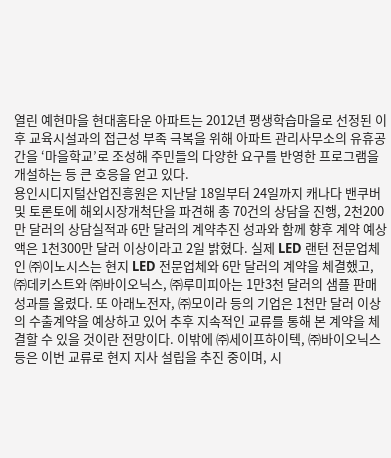열린 예현마을 현대홈타운 아파트는 2012년 평생학습마을로 선정된 이후 교육시설과의 접근성 부족 극복을 위해 아파트 관리사무소의 유휴공간을 ‘마을학교’로 조성해 주민들의 다양한 요구를 반영한 프로그램을 개설하는 등 큰 호응을 얻고 있다.
용인시디지털산업진흥원은 지난달 18일부터 24일까지 캐나다 밴쿠버 및 토론토에 해외시장개척단을 파견해 총 70건의 상담을 진행, 2천200만 달러의 상담실적과 6만 달러의 계약추진 성과와 함께 향후 계약 예상액은 1천300만 달러 이상이라고 2일 밝혔다. 실제 LED 랜턴 전문업체인 ㈜이노시스는 현지 LED 전문업체와 6만 달러의 계약을 체결했고, ㈜데키스트와 ㈜바이오닉스, ㈜루미피아는 1만3천 달러의 샘플 판매 성과를 올렸다. 또 아래노전자, ㈜모이라 등의 기업은 1천만 달러 이상의 수출계약을 예상하고 있어 추후 지속적인 교류를 통해 본 계약을 체결할 수 있을 것이란 전망이다. 이밖에 ㈜세이프하이텍, ㈜바이오닉스 등은 이번 교류로 현지 지사 설립을 추진 중이며, 시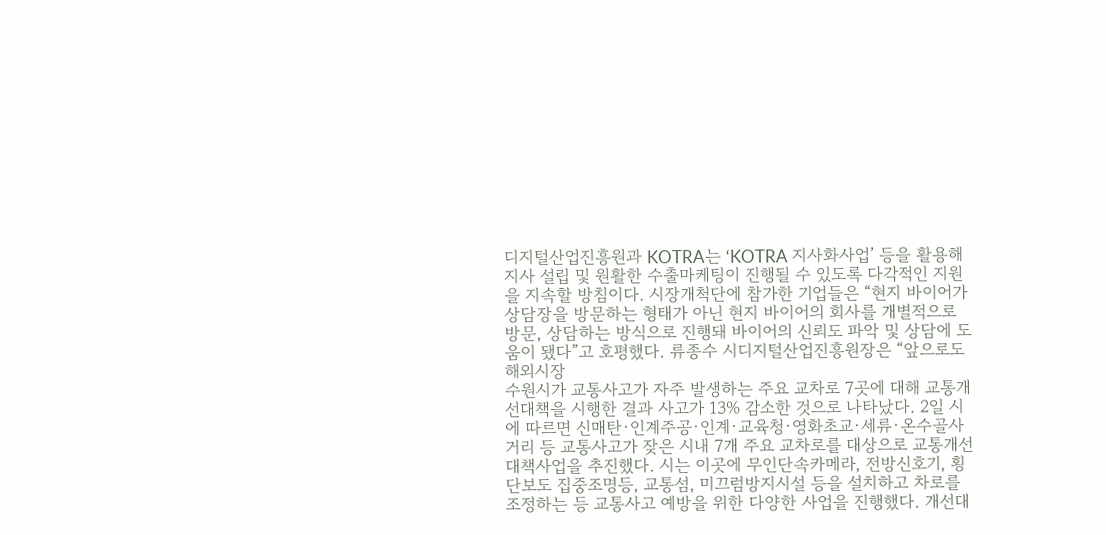디지털산업진흥원과 KOTRA는 ‘KOTRA 지사화사업’ 등을 활용해 지사 설립 및 원활한 수출마케팅이 진행될 수 있도록 다각적인 지원을 지속할 방침이다. 시장개척단에 참가한 기업들은 “현지 바이어가 상담장을 방문하는 형태가 아닌 현지 바이어의 회사를 개별적으로 방문, 상담하는 방식으로 진행돼 바이어의 신뢰도 파악 및 상담에 도움이 됐다”고 호평했다. 류종수 시디지털산업진흥원장은 “앞으로도 해외시장
수원시가 교통사고가 자주 발생하는 주요 교차로 7곳에 대해 교통개선대책을 시행한 결과 사고가 13% 감소한 것으로 나타났다. 2일 시에 따르면 신매탄·인계주공·인계·교육청·영화초교·세류·온수골사거리 등 교통사고가 잦은 시내 7개 주요 교차로를 대상으로 교통개선대책사업을 추진했다. 시는 이곳에 무인단속카메라, 전방신호기, 횡단보도 집중조명등, 교통섬, 미끄럼방지시설 등을 설치하고 차로를 조정하는 등 교통사고 예방을 위한 다양한 사업을 진행했다. 개선대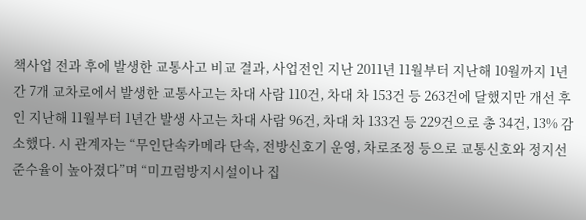책사업 전과 후에 발생한 교통사고 비교 결과, 사업전인 지난 2011년 11월부터 지난해 10월까지 1년간 7개 교차로에서 발생한 교통사고는 차대 사람 110건, 차대 차 153건 등 263건에 달했지만 개선 후인 지난해 11월부터 1년간 발생 사고는 차대 사람 96건, 차대 차 133건 등 229건으로 총 34건, 13% 감소했다. 시 관계자는 “무인단속카메라 단속, 전방신호기 운영, 차로조정 등으로 교통신호와 정지선 준수율이 높아졌다”며 “미끄럼방지시설이나 집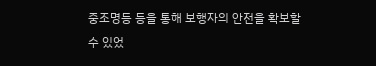중조명등 등을 통해 보행자의 안전을 확보할 수 있었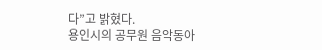다”고 밝혔다.
용인시의 공무원 음악동아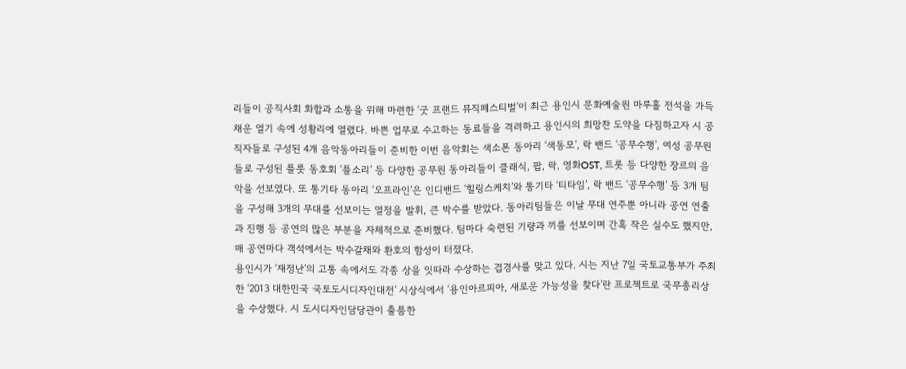리들이 공직사회 화합과 소통을 위해 마련한 ‘굿 프랜드 뮤직페스티벌’이 최근 용인시 문화예술원 마루홀 전석을 가득 채운 열기 속에 성황리에 열렸다. 바쁜 업무로 수고하는 동료들을 격려하고 용인시의 희망찬 도약을 다짐하고자 시 공직자들로 구성된 4개 음악동아리들이 준비한 이번 음악회는 색소폰 동아리 ‘색동모’, 락 밴드 ‘공무수행’, 여성 공무원들로 구성된 플룻 동호회 ‘플소리’ 등 다양한 공무원 동아리들이 클래식, 팝, 락, 영화OST, 트롯 등 다양한 장르의 음악을 선보였다. 또 통기타 동아리 ‘오프라인’은 인디밴드 ‘힐링스케치’와 통기타 ‘티타임’, 락 밴드 ‘공무수행’ 등 3개 팀을 구성해 3개의 무대를 선보이는 열정을 발휘, 큰 박수를 받았다. 동아리팀들은 이날 무대 연주뿐 아니라 공연 연출과 진행 등 공연의 많은 부분을 자체적으로 준비했다. 팀마다 숙련된 기량과 끼를 선보이며 간혹 작은 실수도 했지만, 매 공연마다 객석에서는 박수갈채와 환호의 함성이 터졌다.
용인시가 ‘재정난’의 고통 속에서도 각종 상을 잇따라 수상하는 겹경사를 맞고 있다. 시는 지난 7일 국토교통부가 주최한 ‘2013 대한민국 국토도시디자인대전’ 시상식에서 ‘용인아르피아, 새로운 가능성을 찾다’란 프로젝트로 국무총리상을 수상했다. 시 도시디자인담당관이 출품한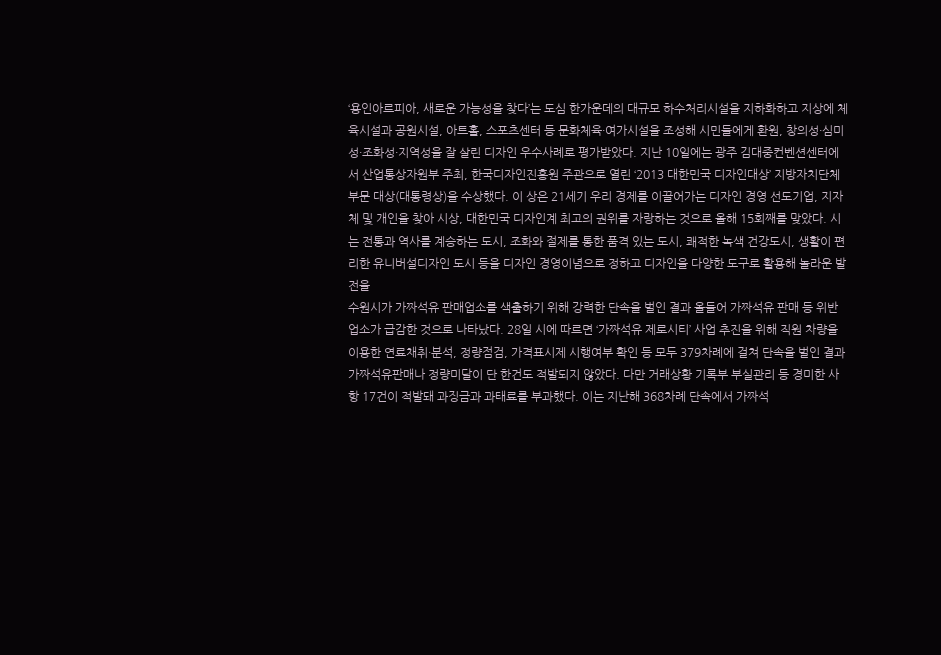‘용인아르피아, 새로운 가능성을 찾다’는 도심 한가운데의 대규모 하수처리시설을 지하화하고 지상에 체육시설과 공원시설, 아트홀, 스포츠센터 등 문화체육·여가시설을 조성해 시민들에게 환원, 창의성·심미성·조화성·지역성을 잘 살린 디자인 우수사례로 평가받았다. 지난 10일에는 광주 김대중컨벤션센터에서 산업통상자원부 주최, 한국디자인진흥원 주관으로 열린 ‘2013 대한민국 디자인대상’ 지방자치단체부문 대상(대통령상)을 수상했다. 이 상은 21세기 우리 경제를 이끌어가는 디자인 경영 선도기업, 지자체 및 개인을 찾아 시상, 대한민국 디자인계 최고의 권위를 자랑하는 것으로 올해 15회째를 맞았다. 시는 전통과 역사를 계승하는 도시, 조화와 절제를 통한 품격 있는 도시, 쾌적한 녹색 건강도시, 생활이 편리한 유니버설디자인 도시 등을 디자인 경영이념으로 정하고 디자인을 다양한 도구로 활용해 놀라운 발전을
수원시가 가짜석유 판매업소를 색출하기 위해 강력한 단속을 벌인 결과 올들어 가짜석유 판매 등 위반업소가 급감한 것으로 나타났다. 28일 시에 따르면 ‘가짜석유 제로시티’ 사업 추진을 위해 직원 차량을 이용한 연료채취·분석, 정량점검, 가격표시제 시행여부 확인 등 모두 379차례에 걸쳐 단속을 벌인 결과 가짜석유판매나 정량미달이 단 한건도 적발되지 않았다. 다만 거래상황 기록부 부실관리 등 경미한 사항 17건이 적발돼 과징금과 과태료를 부과했다. 이는 지난해 368차례 단속에서 가짜석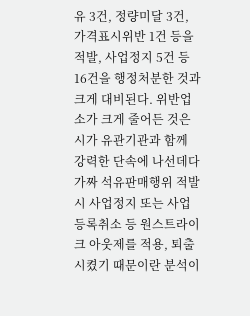유 3건, 정량미달 3건, 가격표시위반 1건 등을 적발, 사업정지 5건 등 16건을 행정처분한 것과 크게 대비된다. 위반업소가 크게 줄어든 것은 시가 유관기관과 함께 강력한 단속에 나선데다 가짜 석유판매행위 적발 시 사업정지 또는 사업등록취소 등 원스트라이크 아웃제를 적용, 퇴출시켰기 때문이란 분석이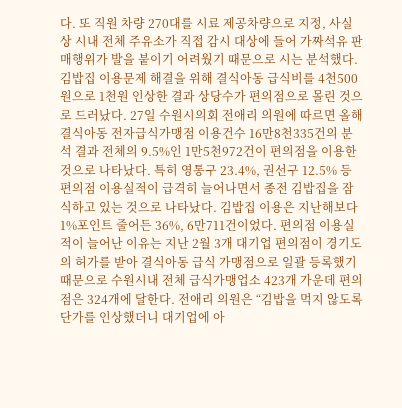다. 또 직원 차량 270대를 시료 제공차량으로 지정, 사실상 시내 전체 주유소가 직접 감시 대상에 들어 가짜석유 판매행위가 발을 붙이기 어려웠기 때문으로 시는 분석했다.
김밥집 이용문제 해결을 위해 결식아동 급식비를 4천500원으로 1천원 인상한 결과 상당수가 편의점으로 몰린 것으로 드러났다. 27일 수원시의회 전애리 의원에 따르면 올해 결식아동 전자급식가맹점 이용건수 16만8천335건의 분석 결과 전체의 9.5%인 1만5천972건이 편의점을 이용한 것으로 나타났다. 특히 영통구 23.4%, 권선구 12.5% 등 편의점 이용실적이 급격히 늘어나면서 종전 김밥집을 잠식하고 있는 것으로 나타났다. 김밥집 이용은 지난해보다 1%포인트 줄어든 36%, 6만711건이었다. 편의점 이용실적이 늘어난 이유는 지난 2월 3개 대기업 편의점이 경기도의 허가를 받아 결식아동 급식 가맹점으로 일괄 등록했기 때문으로 수원시내 전체 급식가맹업소 423개 가운데 편의점은 324개에 달한다. 전애리 의원은 “김밥을 먹지 않도록 단가를 인상했더니 대기업에 아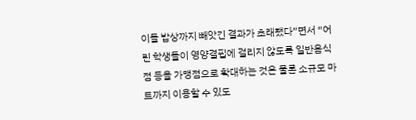이들 밥상까지 빼앗긴 결과가 초래됐다”면서 “어린 학생들이 영양결핍에 걸리지 않도록 일반음식점 등을 가맹점으로 확대하는 것은 물론 소규모 마트까지 이용할 수 있도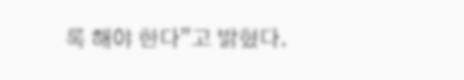록 해야 한다”고 밝혔다.